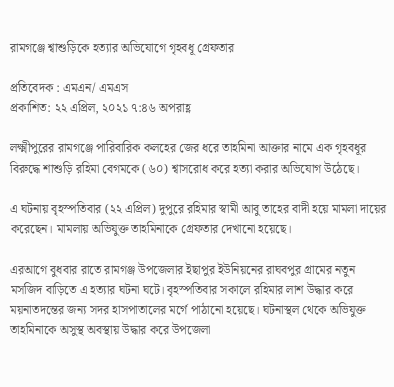রামগঞ্জে শ্বাশুড়িকে হত্যার অভিযোগে গৃহবধূ গ্রেফতার

প্রতিবেদক : এমএন/ এমএস
প্রকাশিত: ২২ এপ্রিল, ২০২১ ৭:৪৬ অপরাহ্ণ

লক্ষ্মীপুরের রামগঞ্জে পারিবারিক কলহের জের ধরে তাহমিনা আক্তার নামে এক গৃহবধূর বিরুদ্ধে শাশুড়ি রহিমা বেগমকে (৬০) শ্বাসরোধ করে হত্যা করার অভিযোগ উঠেছে।

এ ঘটনায় বৃহস্পতিবার (২২ এপ্রিল) দুপুরে রহিমার স্বামী আবু তাহের বাদী হয়ে মামলা দায়ের করেছেন। মামলায় অভিযুক্ত তাহমিনাকে গ্রেফতার দেখানো হয়েছে।

এরআগে বুধবার রাতে রামগঞ্জ উপজেলার ইছাপুর ইউনিয়নের রাঘবপুর গ্রামের নতুন মসজিদ বাড়িতে এ হত্যার ঘটনা ঘটে। বৃহস্পতিবার সকালে রহিমার লাশ উদ্ধার করে ময়নাতদন্তের জন্য সদর হাসপাতালের মর্গে পাঠানো হয়েছে। ঘটনাস্থল থেকে অভিযুক্ত তাহমিনাকে অসুস্থ অবস্থায় উদ্ধার করে উপজেলা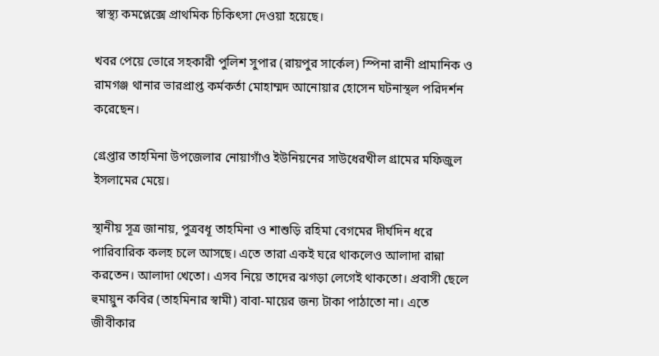স্বাস্থ্য কমপ্লেক্সে প্রাথমিক চিকিৎসা দেওয়া হয়েছে।

খবর পেয়ে ভোরে সহকারী পুলিশ সুপার (রায়পুর সার্কেল) স্পিনা রানী প্রামানিক ও রামগঞ্জ থানার ভারপ্রাপ্ত কর্মকর্তা মোহাম্মদ আনোয়ার হোসেন ঘটনাস্থল পরিদর্শন করেছেন।

গ্রেপ্তার তাহমিনা উপজেলার নোয়াগাঁও ইউনিয়নের সাউধেরখীল গ্রামের মফিজুল ইসলামের মেয়ে।

স্থানীয় সূত্র জানায়, পুত্রবধূ তাহমিনা ও শাশুড়ি রহিমা বেগমের দীর্ঘদিন ধরে পারিবারিক কলহ চলে আসছে। এতে তারা একই ঘরে থাকলেও আলাদা রান্না করতেন। আলাদা খেতো। এসব নিয়ে তাদের ঝগড়া লেগেই থাকতো। প্রবাসী ছেলে হুমায়ুন কবির (তাহমিনার স্বামী) বাবা-মায়ের জন্য টাকা পাঠাতো না। এতে জীবীকার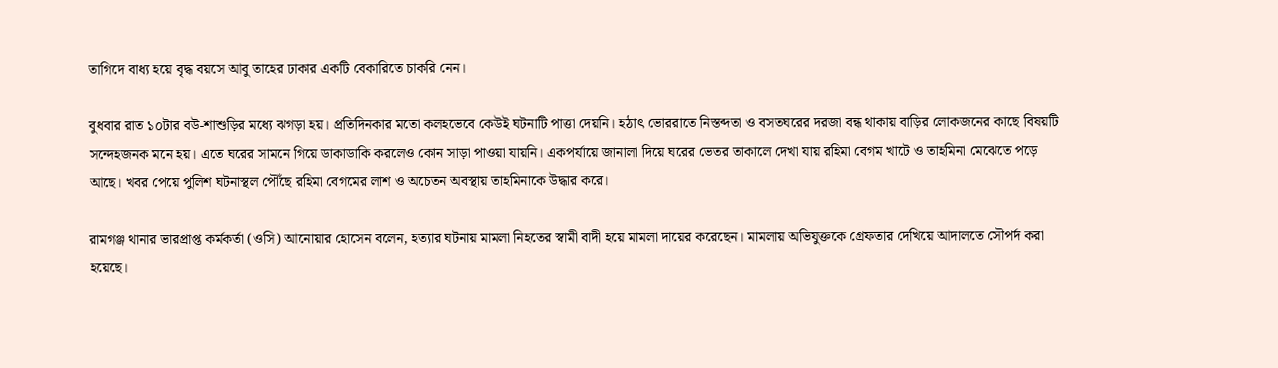তাগিদে বাধ্য হয়ে বৃদ্ধ বয়সে আবু তাহের ঢাকার একটি বেকারিতে চাকরি নেন।

বুধবার রাত ১০টার বউ-শাশুড়ির মধ্যে ঝগড়া হয়। প্রতিদিনকার মতো কলহভেবে কেউই ঘটনাটি পাত্তা দেয়নি। হঠাৎ ভোররাতে নিস্তব্দতা ও বসতঘরের দরজা বন্ধ থাকায় বাড়ির লোকজনের কাছে বিষয়টি সন্দেহজনক মনে হয়। এতে ঘরের সামনে গিয়ে ডাকাডাকি করলেও কোন সাড়া পাওয়া যায়নি। একপর্যায়ে জানালা দিয়ে ঘরের ভেতর তাকালে দেখা যায় রহিমা বেগম খাটে ও তাহমিনা মেঝেতে পড়ে আছে। খবর পেয়ে পুলিশ ঘটনাস্থল পৌঁছে রহিমা বেগমের লাশ ও অচেতন অবস্থায় তাহমিনাকে উদ্ধার করে।

রামগঞ্জ থানার ভারপ্রাপ্ত কর্মকর্তা (ওসি) আনোয়ার হোসেন বলেন, হত্যার ঘটনায় মামলা নিহতের স্বামী বাদী হয়ে মামলা দায়ের করেছেন। মামলায় অভিযুক্তকে গ্রেফতার দেখিয়ে আদালতে সৌপর্দ করা হয়েছে।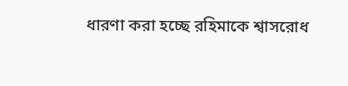ধারণা করা হচ্ছে রহিমাকে শ্বাসরোধ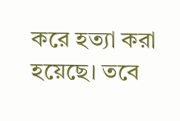করে হত্যা করা হয়েছে। তবে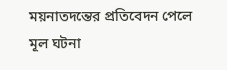ময়নাতদন্তের প্রতিবেদন পেলে মূল ঘটনা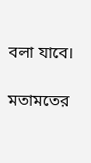বলা যাবে।

মতামতের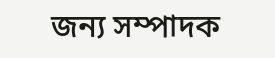জন্য সম্পাদক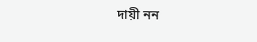দায়ী নন